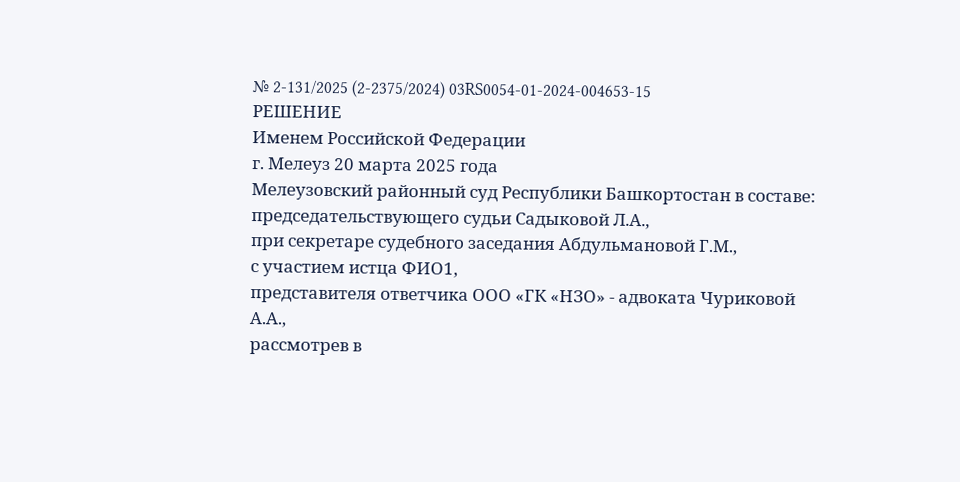№ 2-131/2025 (2-2375/2024) 03RS0054-01-2024-004653-15
РЕШЕНИЕ
Именем Российской Федерации
г. Мелеуз 20 марта 2025 года
Мелеузовский районный суд Республики Башкортостан в составе:
председательствующего судьи Садыковой Л.А.,
при секретаре судебного заседания Абдульмановой Г.М.,
с участием истца ФИО1,
представителя ответчика ООО «ГК «НЗО» - адвоката Чуриковой А.А.,
рассмотрев в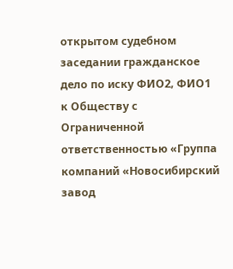открытом судебном заседании гражданское дело по иску ФИО2, ФИО1 к Обществу с Ограниченной ответственностью «Группа компаний «Новосибирский завод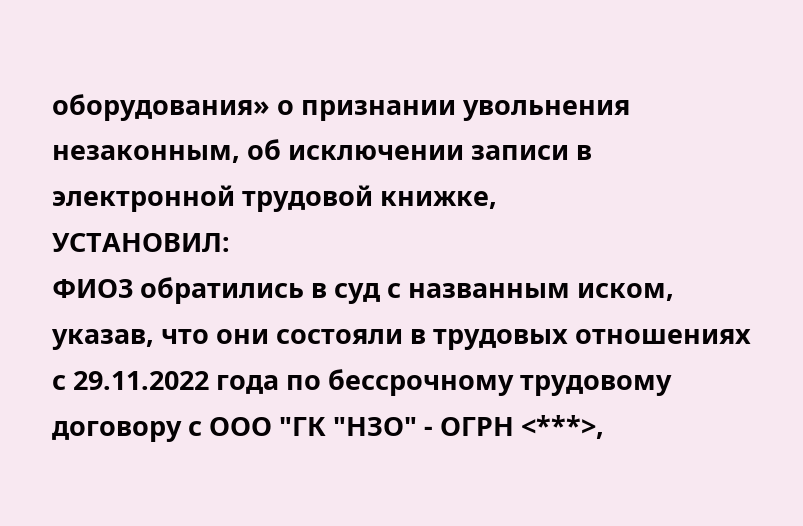оборудования» о признании увольнения незаконным, об исключении записи в электронной трудовой книжке,
УСТАНОВИЛ:
ФИО3 обратились в суд с названным иском, указав, что они состояли в трудовых отношениях с 29.11.2022 года по бессрочному трудовому договору с ООО "ГК "НЗО" - ОГРН <***>,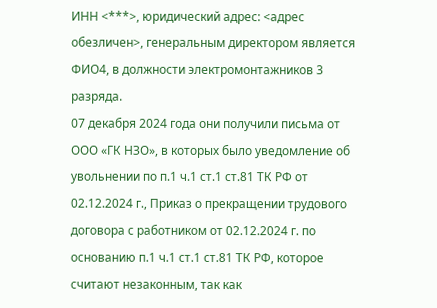ИНН <***>, юридический адрес: <адрес обезличен>, генеральным директором является ФИО4, в должности электромонтажников 3 разряда.
07 декабря 2024 года они получили письма от ООО «ГК НЗО», в которых было уведомление об увольнении по п.1 ч.1 ст.1 ст.81 ТК РФ от 02.12.2024 г., Приказ о прекращении трудового договора с работником от 02.12.2024 г. по основанию п.1 ч.1 ст.1 ст.81 ТК РФ, которое считают незаконным, так как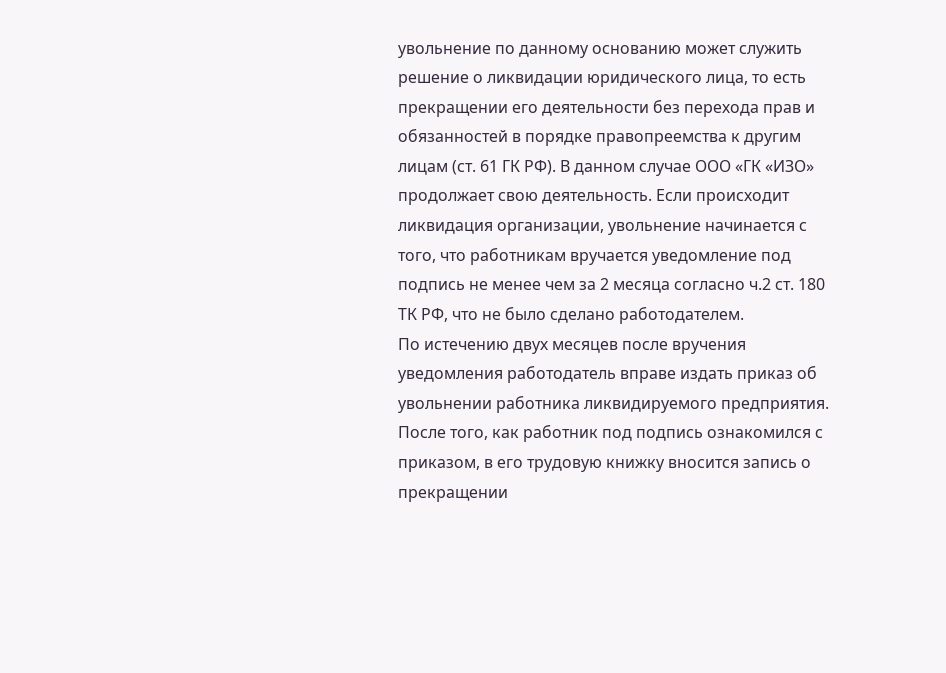увольнение по данному основанию может служить решение о ликвидации юридического лица, то есть прекращении его деятельности без перехода прав и обязанностей в порядке правопреемства к другим лицам (ст. 61 ГК РФ). В данном случае ООО «ГК «ИЗО» продолжает свою деятельность. Если происходит ликвидация организации, увольнение начинается с того, что работникам вручается уведомление под подпись не менее чем за 2 месяца согласно ч.2 ст. 180 ТК РФ, что не было сделано работодателем.
По истечению двух месяцев после вручения уведомления работодатель вправе издать приказ об увольнении работника ликвидируемого предприятия. После того, как работник под подпись ознакомился с приказом, в его трудовую книжку вносится запись о прекращении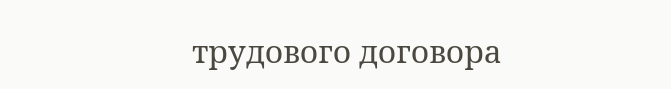трудового договора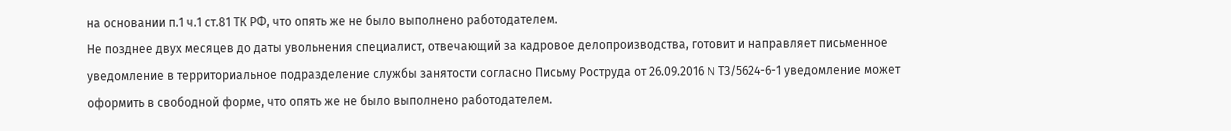на основании п.1 ч.1 ст.81 ТК РФ, что опять же не было выполнено работодателем.
Не позднее двух месяцев до даты увольнения специалист, отвечающий за кадровое делопроизводства, готовит и направляет письменное уведомление в территориальное подразделение службы занятости согласно Письму Роструда от 26.09.2016 N ТЗ/5624-6-1 уведомление может оформить в свободной форме, что опять же не было выполнено работодателем.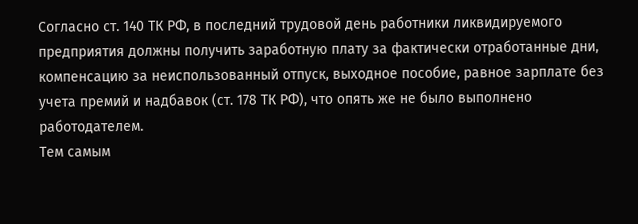Согласно ст. 140 ТК РФ, в последний трудовой день работники ликвидируемого предприятия должны получить заработную плату за фактически отработанные дни, компенсацию за неиспользованный отпуск, выходное пособие, равное зарплате без учета премий и надбавок (ст. 178 ТК РФ), что опять же не было выполнено работодателем.
Тем самым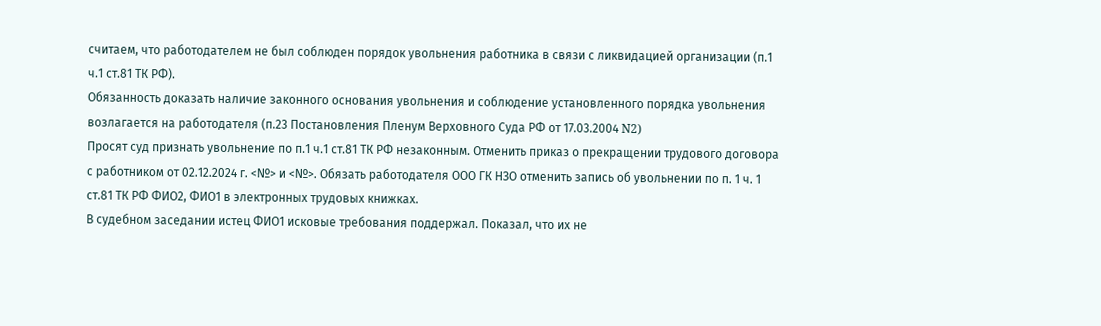считаем, что работодателем не был соблюден порядок увольнения работника в связи с ликвидацией организации (п.1 ч.1 ст.81 ТК РФ).
Обязанность доказать наличие законного основания увольнения и соблюдение установленного порядка увольнения возлагается на работодателя (п.23 Постановления Пленум Верховного Суда РФ от 17.03.2004 N2)
Просят суд признать увольнение по п.1 ч.1 ст.81 ТК РФ незаконным. Отменить приказ о прекращении трудового договора с работником от 02.12.2024 г. <№> и <№>. Обязать работодателя ООО ГК НЗО отменить запись об увольнении по п. 1 ч. 1 ст.81 ТК РФ ФИО2, ФИО1 в электронных трудовых книжках.
В судебном заседании истец ФИО1 исковые требования поддержал. Показал, что их не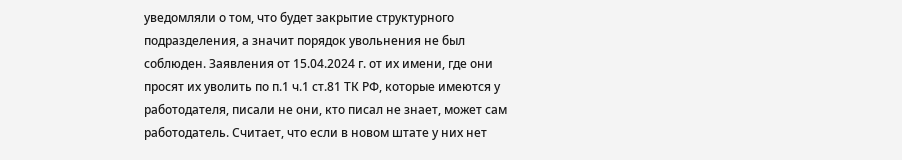уведомляли о том, что будет закрытие структурного подразделения, а значит порядок увольнения не был соблюден. Заявления от 15.04.2024 г. от их имени, где они просят их уволить по п.1 ч.1 ст.81 ТК РФ, которые имеются у работодателя, писали не они, кто писал не знает, может сам работодатель. Считает, что если в новом штате у них нет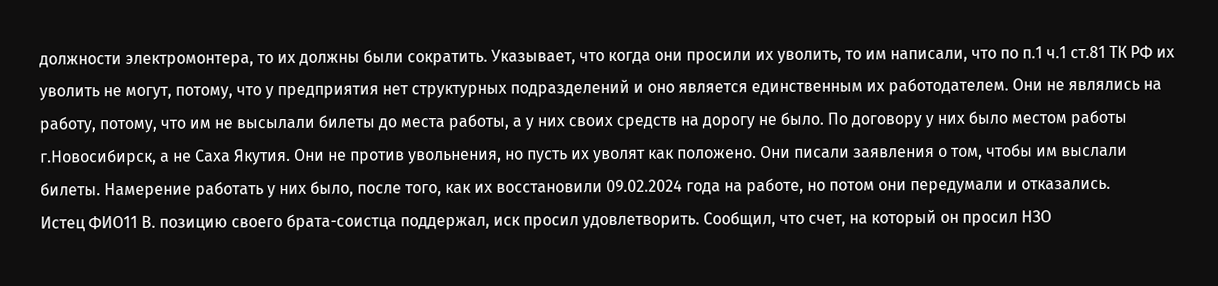должности электромонтера, то их должны были сократить. Указывает, что когда они просили их уволить, то им написали, что по п.1 ч.1 ст.81 ТК РФ их уволить не могут, потому, что у предприятия нет структурных подразделений и оно является единственным их работодателем. Они не являлись на работу, потому, что им не высылали билеты до места работы, а у них своих средств на дорогу не было. По договору у них было местом работы г.Новосибирск, а не Саха Якутия. Они не против увольнения, но пусть их уволят как положено. Они писали заявления о том, чтобы им выслали билеты. Намерение работать у них было, после того, как их восстановили 09.02.2024 года на работе, но потом они передумали и отказались.
Истец ФИО11 В. позицию своего брата-соистца поддержал, иск просил удовлетворить. Сообщил, что счет, на который он просил НЗО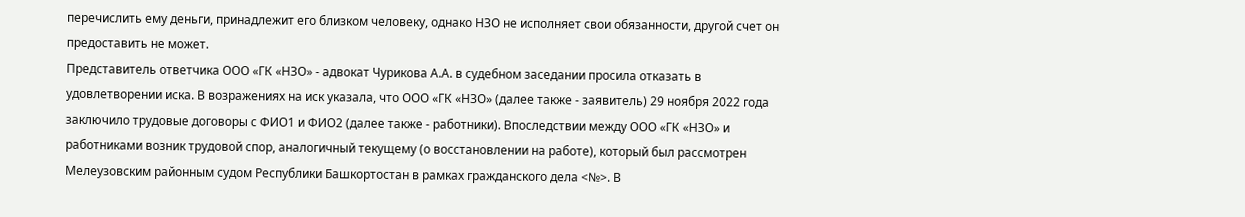перечислить ему деньги, принадлежит его близком человеку, однако НЗО не исполняет свои обязанности, другой счет он предоставить не может.
Представитель ответчика ООО «ГК «НЗО» - адвокат Чурикова А.А. в судебном заседании просила отказать в удовлетворении иска. В возражениях на иск указала, что ООО «ГК «НЗО» (далее также - заявитель) 29 ноября 2022 года заключило трудовые договоры с ФИО1 и ФИО2 (далее также - работники). Впоследствии между ООО «ГК «НЗО» и работниками возник трудовой спор, аналогичный текущему (о восстановлении на работе), который был рассмотрен Мелеузовским районным судом Республики Башкортостан в рамках гражданского дела <№>. В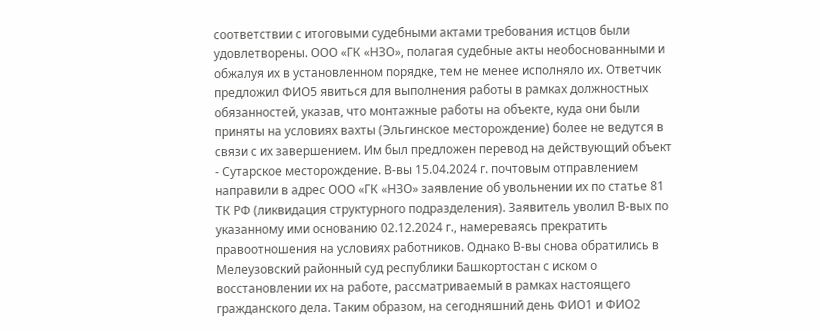соответствии с итоговыми судебными актами требования истцов были удовлетворены. ООО «ГК «НЗО», полагая судебные акты необоснованными и обжалуя их в установленном порядке, тем не менее исполняло их. Ответчик предложил ФИО5 явиться для выполнения работы в рамках должностных обязанностей, указав, что монтажные работы на объекте, куда они были приняты на условиях вахты (Эльгинское месторождение) более не ведутся в связи с их завершением. Им был предложен перевод на действующий объект - Сутарское месторождение. В-вы 15.04.2024 г. почтовым отправлением направили в адрес ООО «ГК «НЗО» заявление об увольнении их по статье 81 ТК РФ (ликвидация структурного подразделения). Заявитель уволил В-вых по указанному ими основанию 02.12.2024 г., намереваясь прекратить правоотношения на условиях работников. Однако В-вы снова обратились в Мелеузовский районный суд республики Башкортостан с иском о восстановлении их на работе, рассматриваемый в рамках настоящего гражданского дела. Таким образом, на сегодняшний день ФИО1 и ФИО2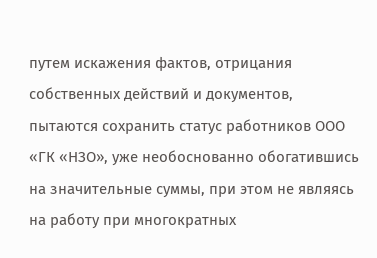путем искажения фактов, отрицания собственных действий и документов, пытаются сохранить статус работников ООО «ГК «НЗО», уже необоснованно обогатившись на значительные суммы, при этом не являясь на работу при многократных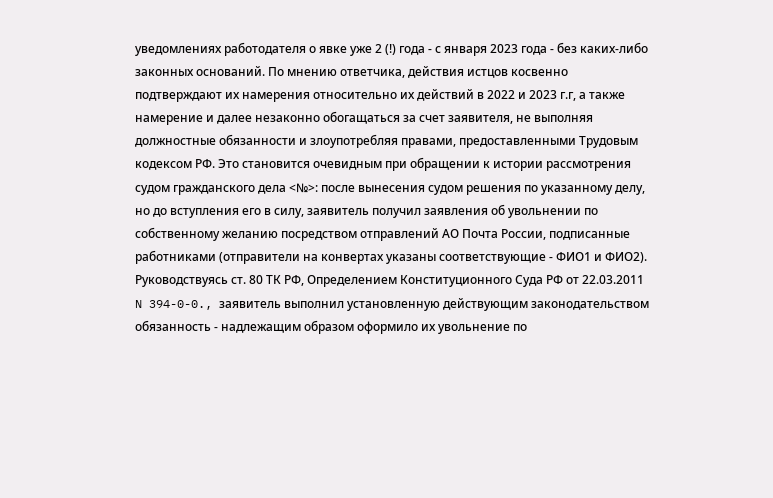уведомлениях работодателя о явке уже 2 (!) года - с января 2023 года - без каких-либо законных оснований. По мнению ответчика, действия истцов косвенно подтверждают их намерения относительно их действий в 2022 и 2023 г.г, а также намерение и далее незаконно обогащаться за счет заявителя, не выполняя должностные обязанности и злоупотребляя правами, предоставленными Трудовым кодексом РФ. Это становится очевидным при обращении к истории рассмотрения судом гражданского дела <№>: после вынесения судом решения по указанному делу, но до вступления его в силу, заявитель получил заявления об увольнении по собственному желанию посредством отправлений АО Почта России, подписанные работниками (отправители на конвертах указаны соответствующие - ФИО1 и ФИО2). Руководствуясь ст. 80 ТК РФ, Определением Конституционного Суда РФ от 22.03.2011 N 394-0-0., заявитель выполнил установленную действующим законодательством обязанность - надлежащим образом оформило их увольнение по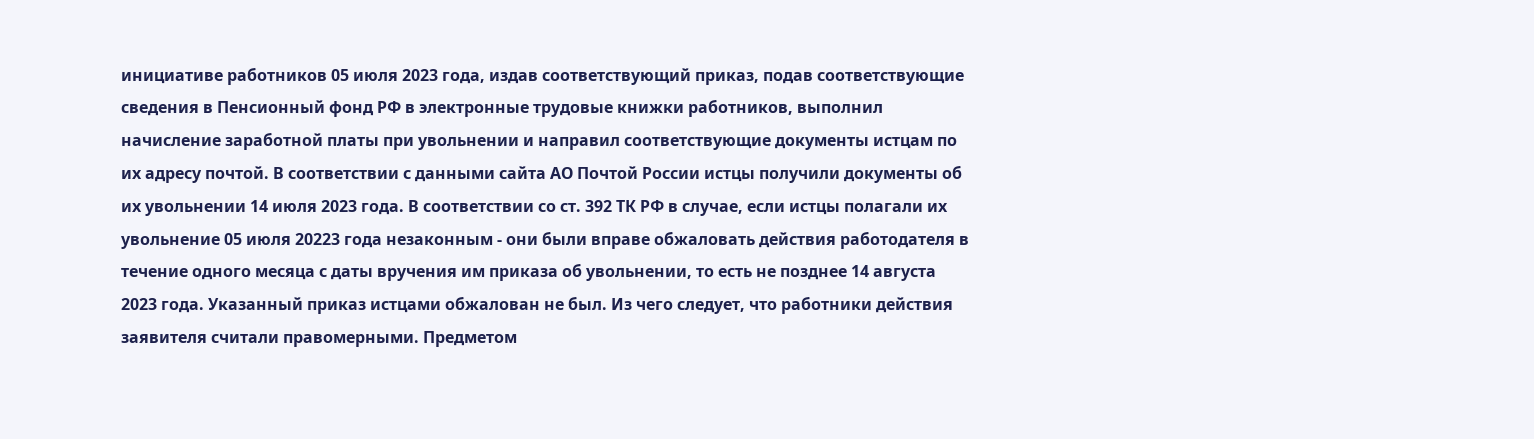инициативе работников 05 июля 2023 года, издав соответствующий приказ, подав соответствующие сведения в Пенсионный фонд РФ в электронные трудовые книжки работников, выполнил начисление заработной платы при увольнении и направил соответствующие документы истцам по их адресу почтой. В соответствии с данными сайта АО Почтой России истцы получили документы об их увольнении 14 июля 2023 года. В соответствии со ст. 392 ТК РФ в случае, если истцы полагали их увольнение 05 июля 20223 года незаконным - они были вправе обжаловать действия работодателя в течение одного месяца с даты вручения им приказа об увольнении, то есть не позднее 14 августа 2023 года. Указанный приказ истцами обжалован не был. Из чего следует, что работники действия заявителя считали правомерными. Предметом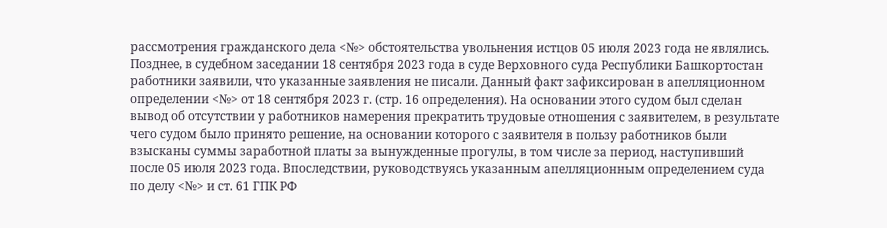рассмотрения гражданского дела <№> обстоятельства увольнения истцов 05 июля 2023 года не являлись. Позднее, в судебном заседании 18 сентября 2023 года в суде Верховного суда Республики Башкортостан работники заявили, что указанные заявления не писали. Данный факт зафиксирован в апелляционном определении <№> от 18 сентября 2023 г. (стр. 16 определения). На основании этого судом был сделан вывод об отсутствии у работников намерения прекратить трудовые отношения с заявителем, в результате чего судом было принято решение, на основании которого с заявителя в пользу работников были взысканы суммы заработной платы за вынужденные прогулы, в том числе за период, наступивший после 05 июля 2023 года. Впоследствии, руководствуясь указанным апелляционным определением суда по делу <№> и ст. 61 ГПК РФ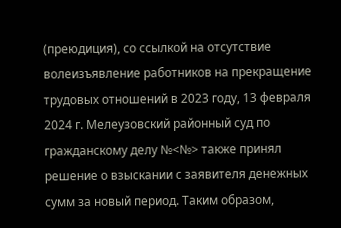(преюдиция), со ссылкой на отсутствие волеизъявление работников на прекращение трудовых отношений в 2023 году, 13 февраля 2024 г. Мелеузовский районный суд по гражданскому делу №<№> также принял решение о взыскании с заявителя денежных сумм за новый период. Таким образом,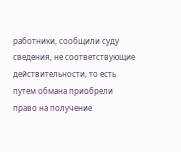работники, сообщили суду сведения, не соответствующие действительности, то есть путем обмана приобрели право на получение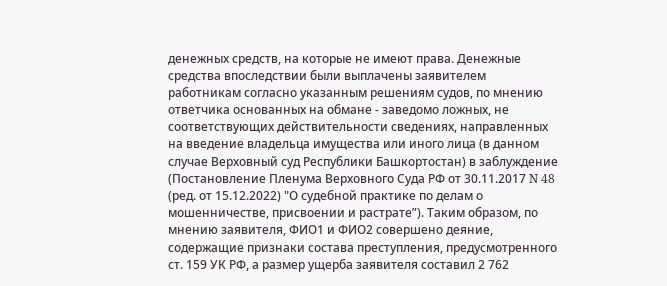денежных средств, на которые не имеют права. Денежные средства впоследствии были выплачены заявителем работникам согласно указанным решениям судов, по мнению ответчика основанных на обмане - заведомо ложных, не соответствующих действительности сведениях, направленных на введение владельца имущества или иного лица (в данном случае Верховный суд Республики Башкортостан) в заблуждение (Постановление Пленума Верховного Суда РФ от 30.11.2017 N 48 (ред. от 15.12.2022) "О судебной практике по делам о мошенничестве, присвоении и растрате”). Таким образом, по мнению заявителя, ФИО1 и ФИО2 совершено деяние, содержащие признаки состава преступления, предусмотренного ст. 159 УК РФ, а размер ущерба заявителя составил 2 762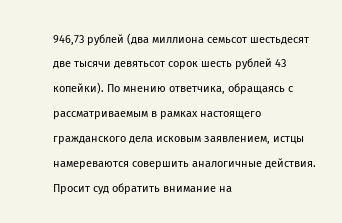946,73 рублей (два миллиона семьсот шестьдесят две тысячи девятьсот сорок шесть рублей 43 копейки). По мнению ответчика, обращаясь с рассматриваемым в рамках настоящего гражданского дела исковым заявлением, истцы намереваются совершить аналогичные действия. Просит суд обратить внимание на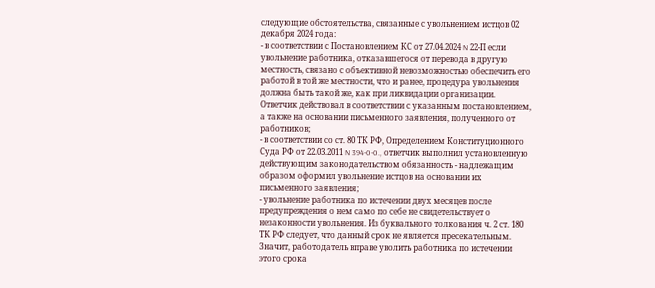следующие обстоятельства, связанные с увольнением истцов 02 декабря 2024 года:
- в соответствии с Постановлением КС от 27.04.2024 N 22-П если увольнение работника, отказавшегося от перевода в другую местность, связано с объективной невозможностью обеспечить его работой в той же местности, что и ранее, процедура увольнения должна быть такой же, как при ликвидации организации. Ответчик действовал в соответствии с указанным постановлением, а также на основании письменного заявления, полученного от работников;
- в соответствии со ст. 80 ТК РФ, Определением Конституционного Суда РФ от 22.03.2011 N 394-0-0., ответчик выполнил установленную действующим законодательством обязанность - надлежащим образом оформил увольнение истцов на основании их письменного заявления;
- увольнение работника по истечении двух месяцев после предупреждения о нем само по себе не свидетельствует о незаконности увольнения. Из буквального толкования ч. 2 ст. 180 ТК РФ следует, что данный срок не является пресекательным. Значит, работодатель вправе уволить работника по истечении этого срока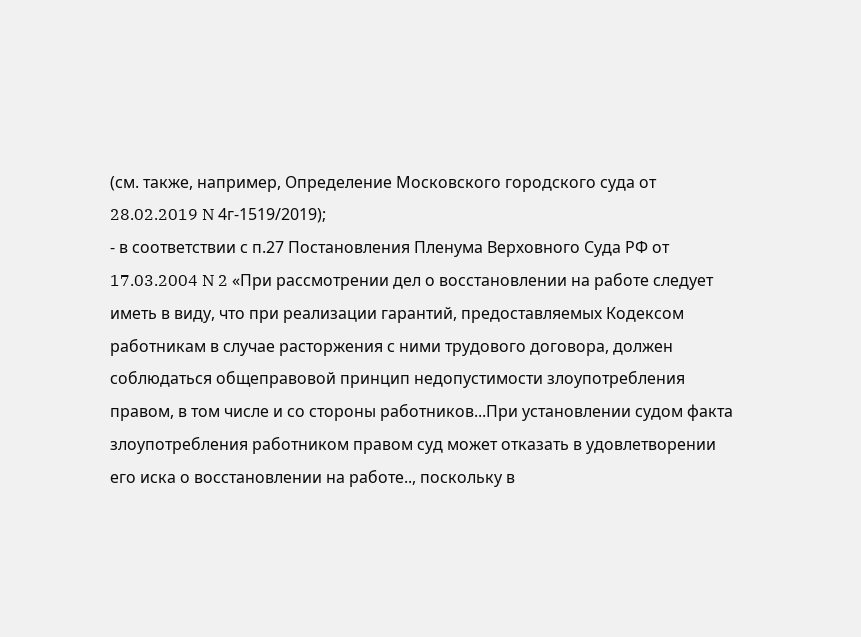(см. также, например, Определение Московского городского суда от 28.02.2019 N 4г-1519/2019);
- в соответствии с п.27 Постановления Пленума Верховного Суда РФ от 17.03.2004 N 2 «При рассмотрении дел о восстановлении на работе следует иметь в виду, что при реализации гарантий, предоставляемых Кодексом работникам в случае расторжения с ними трудового договора, должен соблюдаться общеправовой принцип недопустимости злоупотребления правом, в том числе и со стороны работников...При установлении судом факта злоупотребления работником правом суд может отказать в удовлетворении его иска о восстановлении на работе.., поскольку в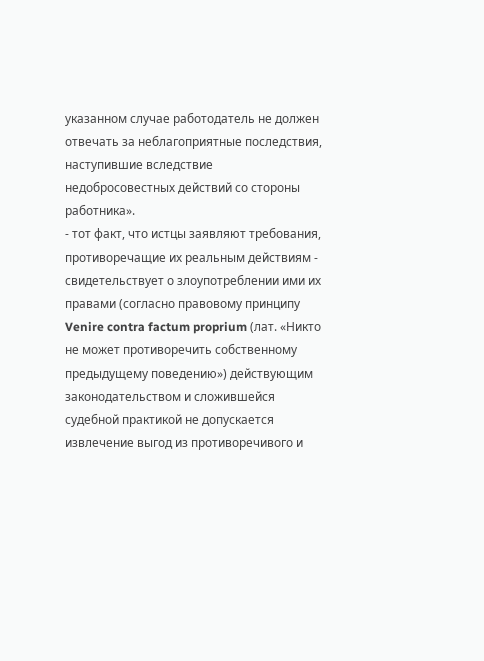указанном случае работодатель не должен отвечать за неблагоприятные последствия, наступившие вследствие недобросовестных действий со стороны работника».
- тот факт, что истцы заявляют требования, противоречащие их реальным действиям - свидетельствует о злоупотреблении ими их правами (согласно правовому принципу Venire contra factum proprium (лат. «Никто не может противоречить собственному предыдущему поведению») действующим законодательством и сложившейся судебной практикой не допускается извлечение выгод из противоречивого и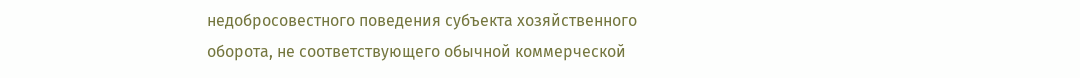недобросовестного поведения субъекта хозяйственного оборота, не соответствующего обычной коммерческой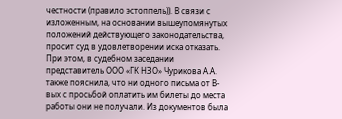честности (правило эстоппель)). В связи с изложенным, на основании вышеупомянутых положений действующего законодательства, просит суд в удовлетворении иска отказать.
При этом, в судебном заседании представитель ООО «ГК НЗО» Чурикова А.А. также пояснила, что ни одного письма от В-вых с просьбой оплатить им билеты до места работы они не получали. Из документов была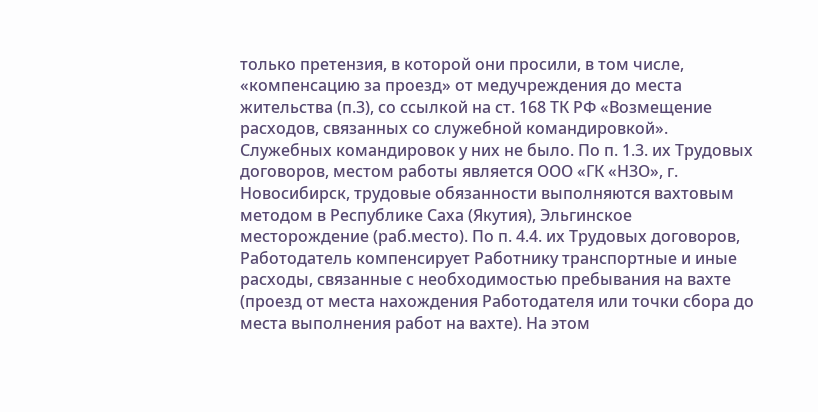только претензия, в которой они просили, в том числе, «компенсацию за проезд» от медучреждения до места жительства (п.3), со ссылкой на ст. 168 ТК РФ «Возмещение расходов, связанных со служебной командировкой». Служебных командировок у них не было. По п. 1.3. их Трудовых договоров, местом работы является ООО «ГК «НЗО», г. Новосибирск, трудовые обязанности выполняются вахтовым методом в Республике Саха (Якутия), Эльгинское месторождение (раб.место). По п. 4.4. их Трудовых договоров, Работодатель компенсирует Работнику транспортные и иные расходы, связанные с необходимостью пребывания на вахте (проезд от места нахождения Работодателя или точки сбора до места выполнения работ на вахте). На этом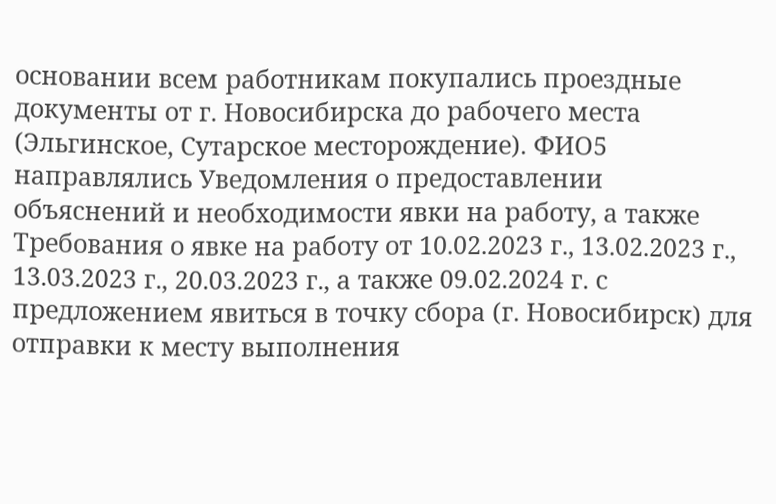основании всем работникам покупались проездные документы от г. Новосибирска до рабочего места (Эльгинское, Сутарское месторождение). ФИО5 направлялись Уведомления о предоставлении объяснений и необходимости явки на работу, а также Требования о явке на работу от 10.02.2023 г., 13.02.2023 г., 13.03.2023 г., 20.03.2023 г., а также 09.02.2024 г. с предложением явиться в точку сбора (г. Новосибирск) для отправки к месту выполнения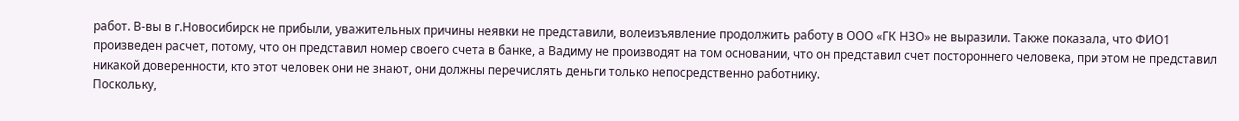работ. В-вы в г.Новосибирск не прибыли, уважительных причины неявки не представили, волеизъявление продолжить работу в ООО «ГК НЗО» не выразили. Также показала, что ФИО1 произведен расчет, потому, что он представил номер своего счета в банке, а Вадиму не производят на том основании, что он представил счет постороннего человека, при этом не представил никакой доверенности, кто этот человек они не знают, они должны перечислять деньги только непосредственно работнику.
Поскольку,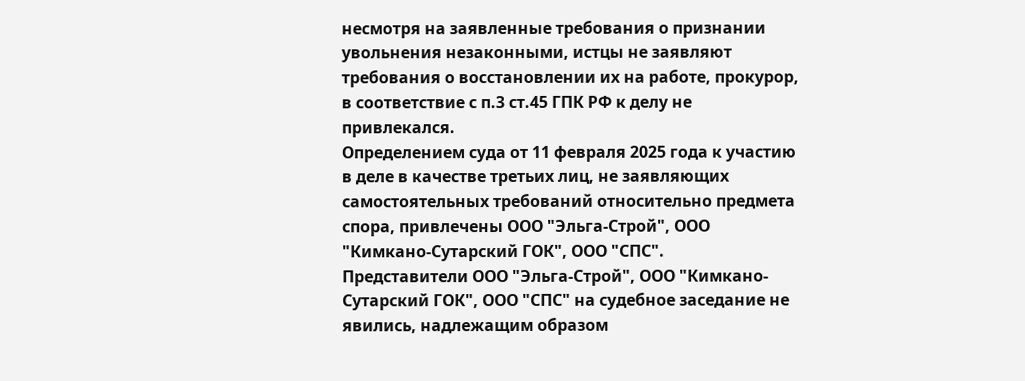несмотря на заявленные требования о признании увольнения незаконными, истцы не заявляют требования о восстановлении их на работе, прокурор, в соответствие с п.3 ст.45 ГПК РФ к делу не привлекался.
Определением суда от 11 февраля 2025 года к участию в деле в качестве третьих лиц, не заявляющих самостоятельных требований относительно предмета спора, привлечены ООО "Эльга-Строй", ООО "Кимкано-Сутарский ГОК", ООО "СПС".
Представители ООО "Эльга-Строй", ООО "Кимкано-Сутарский ГОК", ООО "СПС" на судебное заседание не явились, надлежащим образом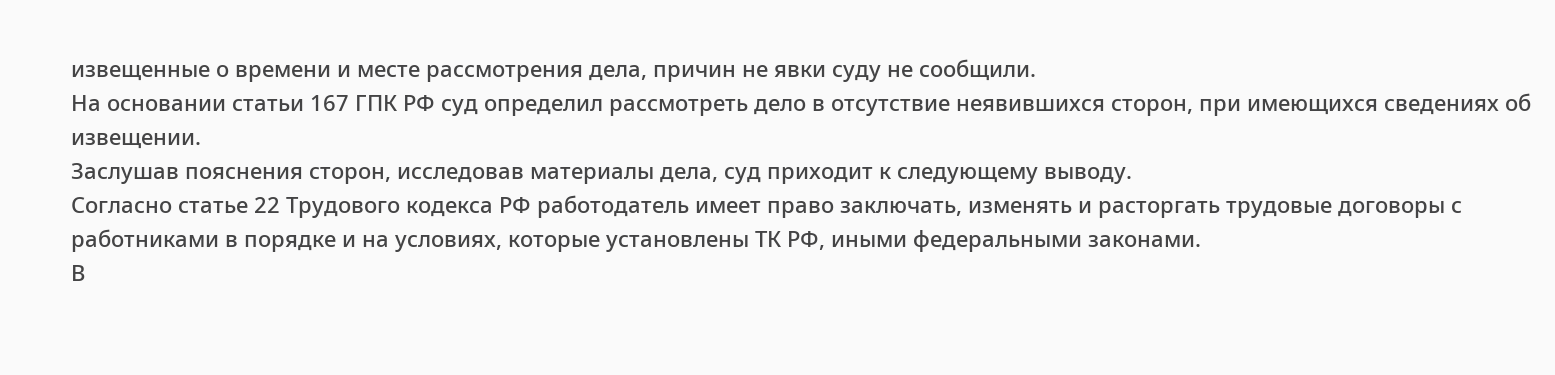извещенные о времени и месте рассмотрения дела, причин не явки суду не сообщили.
На основании статьи 167 ГПК РФ суд определил рассмотреть дело в отсутствие неявившихся сторон, при имеющихся сведениях об извещении.
Заслушав пояснения сторон, исследовав материалы дела, суд приходит к следующему выводу.
Согласно статье 22 Трудового кодекса РФ работодатель имеет право заключать, изменять и расторгать трудовые договоры с работниками в порядке и на условиях, которые установлены ТК РФ, иными федеральными законами.
В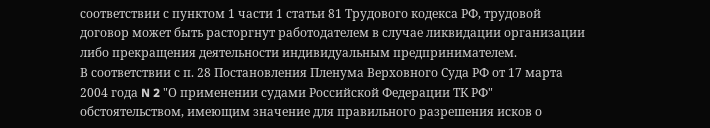соответствии с пунктом 1 части 1 статьи 81 Трудового кодекса РФ, трудовой договор может быть расторгнут работодателем в случае ликвидации организации либо прекращения деятельности индивидуальным предпринимателем.
В соответствии с п. 28 Постановления Пленума Верховного Суда РФ от 17 марта 2004 года N 2 "О применении судами Российской Федерации ТК РФ" обстоятельством, имеющим значение для правильного разрешения исков о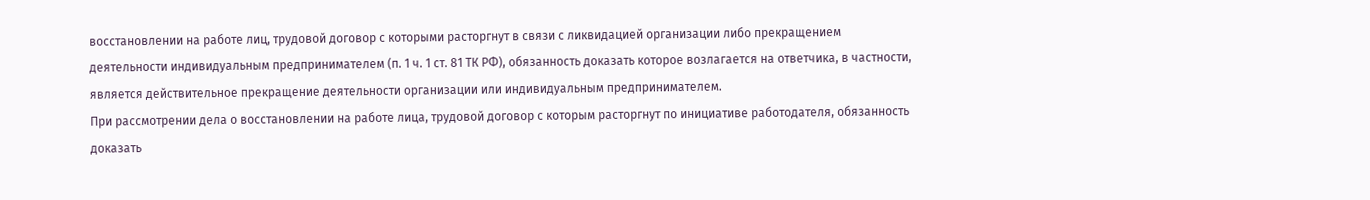восстановлении на работе лиц, трудовой договор с которыми расторгнут в связи с ликвидацией организации либо прекращением деятельности индивидуальным предпринимателем (п. 1 ч. 1 ст. 81 ТК РФ), обязанность доказать которое возлагается на ответчика, в частности, является действительное прекращение деятельности организации или индивидуальным предпринимателем.
При рассмотрении дела о восстановлении на работе лица, трудовой договор с которым расторгнут по инициативе работодателя, обязанность доказать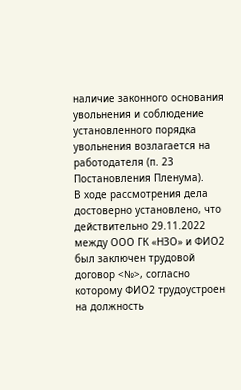наличие законного основания увольнения и соблюдение установленного порядка увольнения возлагается на работодателя (п. 23 Постановления Пленума).
В ходе рассмотрения дела достоверно установлено, что действительно 29.11.2022 между ООО ГК «НЗО» и ФИО2 был заключен трудовой договор <№>, согласно которому ФИО2 трудоустроен на должность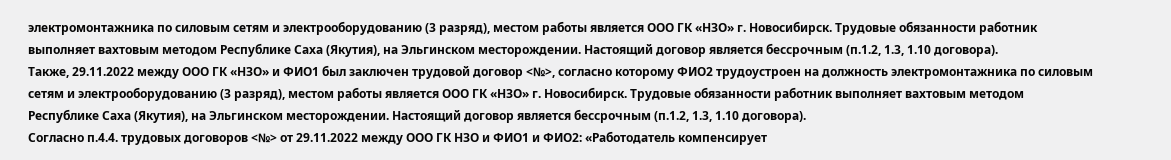электромонтажника по силовым сетям и электрооборудованию (3 разряд), местом работы является ООО ГК «НЗО» г. Новосибирск. Трудовые обязанности работник выполняет вахтовым методом Республике Саха (Якутия), на Эльгинском месторождении. Настоящий договор является бессрочным (п.1.2, 1.3, 1.10 договора).
Также, 29.11.2022 между ООО ГК «НЗО» и ФИО1 был заключен трудовой договор <№>, согласно которому ФИО2 трудоустроен на должность электромонтажника по силовым сетям и электрооборудованию (3 разряд), местом работы является ООО ГК «НЗО» г. Новосибирск. Трудовые обязанности работник выполняет вахтовым методом Республике Саха (Якутия), на Эльгинском месторождении. Настоящий договор является бессрочным (п.1.2, 1.3, 1.10 договора).
Согласно п.4.4. трудовых договоров <№> от 29.11.2022 между ООО ГК НЗО и ФИО1 и ФИО2: «Работодатель компенсирует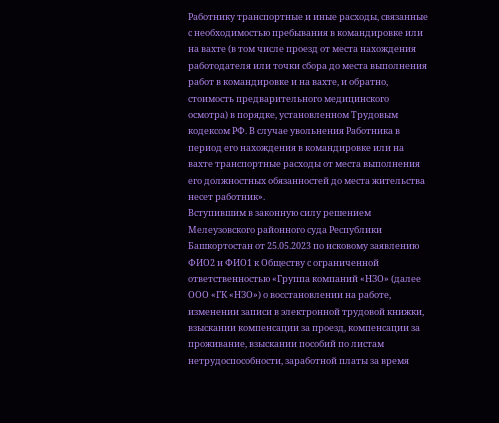Работнику транспортные и иные расходы, связанные с необходимостью пребывания в командировке или на вахте (в том числе проезд от места нахождения работодателя или точки сбора до места выполнения работ в командировке и на вахте, и обратно, стоимость предварительного медицинского осмотра) в порядке, установленном Трудовым кодексом РФ. В случае увольнения Работника в период его нахождения в командировке или на вахте транспортные расходы от места выполнения его должностных обязанностей до места жительства несет работник».
Вступившим в законную силу решением Мелеузовского районного суда Республики Башкортостан от 25.05.2023 по исковому заявлению ФИО2 и ФИО1 к Обществу с ограниченной ответственностью «Группа компаний «НЗО» (далее ООО «ГК «НЗО») о восстановлении на работе, изменении записи в электронной трудовой книжки, взыскании компенсации за проезд, компенсации за проживание, взыскании пособий по листам нетрудоспособности, заработной платы за время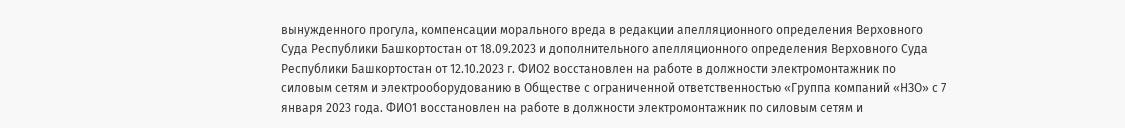вынужденного прогула, компенсации морального вреда в редакции апелляционного определения Верховного Суда Республики Башкортостан от 18.09.2023 и дополнительного апелляционного определения Верховного Суда Республики Башкортостан от 12.10.2023 г. ФИО2 восстановлен на работе в должности электромонтажник по силовым сетям и электрооборудованию в Обществе с ограниченной ответственностью «Группа компаний «НЗО» с 7 января 2023 года. ФИО1 восстановлен на работе в должности электромонтажник по силовым сетям и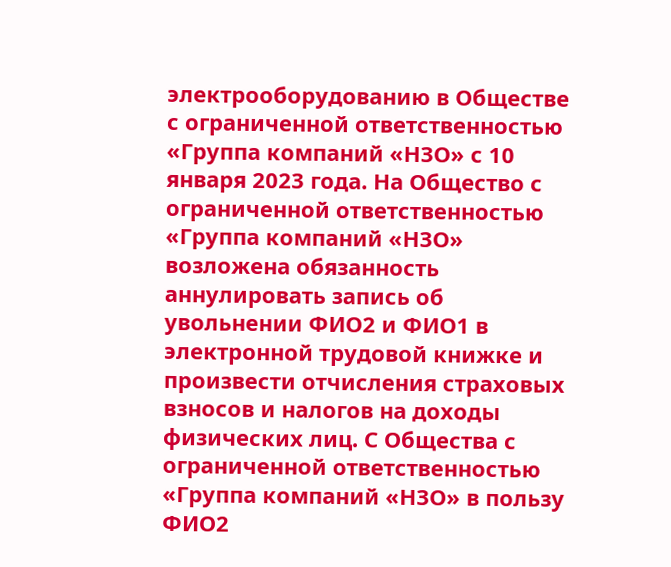электрооборудованию в Обществе с ограниченной ответственностью «Группа компаний «НЗО» с 10 января 2023 года. На Общество с ограниченной ответственностью «Группа компаний «НЗО» возложена обязанность аннулировать запись об увольнении ФИО2 и ФИО1 в электронной трудовой книжке и произвести отчисления страховых взносов и налогов на доходы физических лиц. С Общества с ограниченной ответственностью «Группа компаний «НЗО» в пользу ФИО2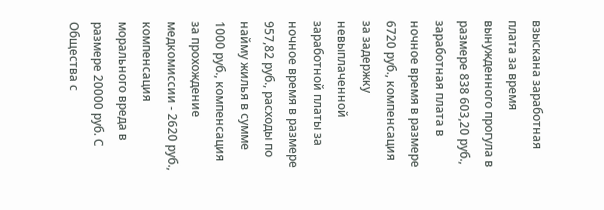взыскана заработная плата за время вынужденного прогула в размере 838 603,20 руб., заработная плата в ночное время в размере 6720 руб., компенсация за задержку невыплаченной заработной платы за ночное время в размере 957,82 руб., расходы по найму жилья в сумме 1000 руб., компенсация за прохождение медкомиссии - 2620 руб., компенсация морального вреда в размере 20000 руб. С Общества с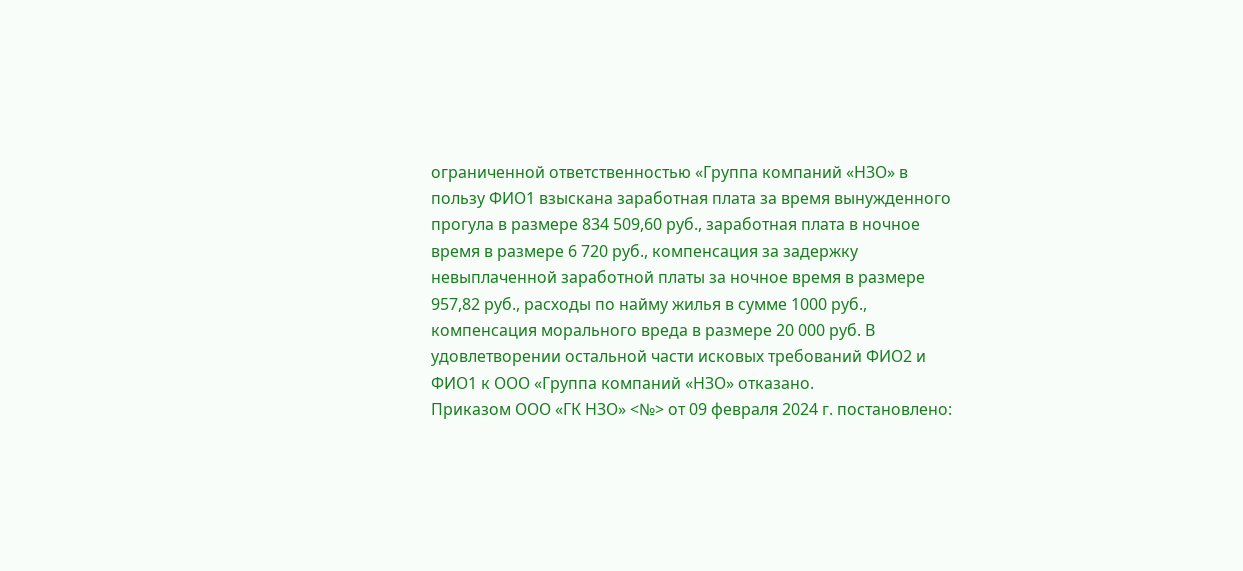ограниченной ответственностью «Группа компаний «НЗО» в пользу ФИО1 взыскана заработная плата за время вынужденного прогула в размере 834 509,60 руб., заработная плата в ночное время в размере 6 720 руб., компенсация за задержку невыплаченной заработной платы за ночное время в размере 957,82 руб., расходы по найму жилья в сумме 1000 руб., компенсация морального вреда в размере 20 000 руб. В удовлетворении остальной части исковых требований ФИО2 и ФИО1 к ООО «Группа компаний «НЗО» отказано.
Приказом ООО «ГК НЗО» <№> от 09 февраля 2024 г. постановлено: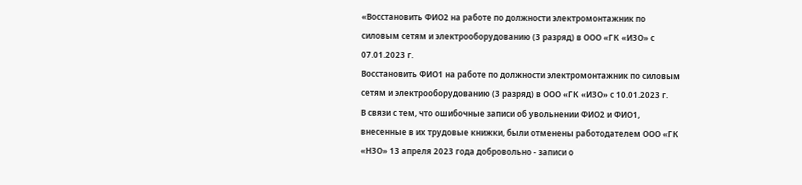«Восстановить ФИО2 на работе по должности электромонтажник по силовым сетям и электрооборудованию (3 разряд) в ООО «ГК «ИЗО» с 07.01.2023 г.
Восстановить ФИО1 на работе по должности электромонтажник по силовым сетям и электрооборудованию (3 разряд) в ООО «ГК «ИЗО» с 10.01.2023 г.
В связи с тем, что ошибочные записи об увольнении ФИО2 и ФИО1, внесенные в их трудовые книжки, были отменены работодателем ООО «ГК «НЗО» 13 апреля 2023 года добровольно - записи о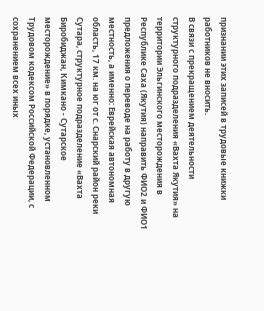признании этих записей в трудовые книжки работников не вносить.
В связи с прекращением деятельности структурного подразделения «Вахта Якутия» на территории Эльгинского месторождения в Республике Саха (Якутия) направить ФИО2 и ФИО1 предложения о переводе на работу в другую местность, а именно: Еврейская автономная область, 17 км. на юг от с. Снарский район реки Сутара, структурное подразделение «Вахта Биробиджан, Кимкано - Сутарское месторождение» в порядке, установленном Трудовом кодексом Российской Федерации, с сохранением всех иных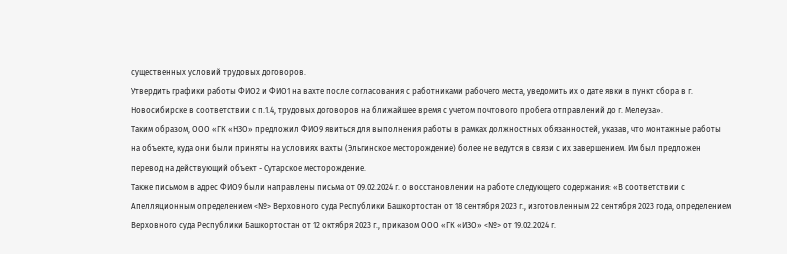существенных условий трудовых договоров.
Утвердить графики работы ФИО2 и ФИО1 на вахте после согласования с работниками рабочего места, уведомить их о дате явки в пункт сбора в г. Новосибирске в соответствии с п.1.4, трудовых договоров на ближайшее время с учетом почтового пробега отправлений до г. Мелеуза».
Таким образом, ООО «ГК «НЗО» предложил ФИО9 явиться для выполнения работы в рамках должностных обязанностей, указав, что монтажные работы на объекте, куда они были приняты на условиях вахты (Эльгинское месторождение) более не ведутся в связи с их завершением. Им был предложен перевод на действующий объект - Сутарское месторождение.
Также письмом в адрес ФИО9 были направлены письма от 09.02.2024 г. о восстановлении на работе следующего содержания: «В соответствии с Апелляционным определением <№> Верховного суда Республики Башкортостан от 18 сентября 2023 г., изготовленным 22 сентября 2023 года, определением Верховного суда Республики Башкортостан от 12 октября 2023 г., приказом ООО «ГК «ИЗО» <№> от 19.02.2024 г.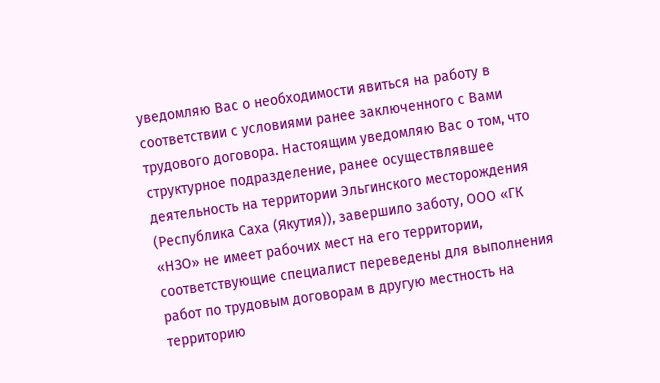уведомляю Вас о необходимости явиться на работу в соответствии с условиями ранее заключенного с Вами трудового договора. Настоящим уведомляю Вас о том, что структурное подразделение, ранее осуществлявшее деятельность на территории Эльгинского месторождения (Республика Саха (Якутия)), завершило заботу, ООО «ГК «НЗО» не имеет рабочих мест на его территории, соответствующие специалист переведены для выполнения работ по трудовым договорам в другую местность на территорию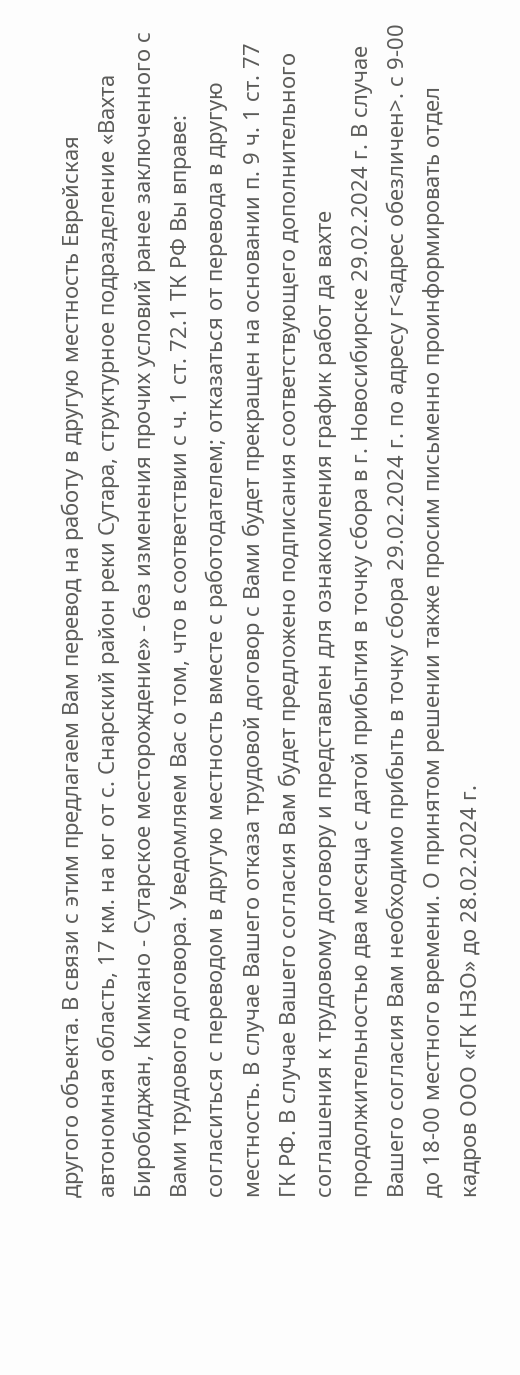другого объекта. В связи с этим предлагаем Вам перевод на работу в другую местность Еврейская автономная область, 17 км. на юг от с. Снарский район реки Сутара, структурное подразделение «Вахта Биробиджан, Кимкано - Сутарское месторождение» - без изменения прочих условий ранее заключенного с Вами трудового договора. Уведомляем Вас о том, что в соответствии с ч. 1 ст. 72.1 ТК РФ Вы вправе: согласиться с переводом в другую местность вместе с работодателем; отказаться от перевода в другую местность. В случае Вашего отказа трудовой договор с Вами будет прекращен на основании п. 9 ч. 1 ст. 77 ГК РФ. В случае Вашего согласия Вам будет предложено подписания соответствующего дополнительного соглашения к трудовому договору и представлен для ознакомления график работ да вахте продолжительностью два месяца с датой прибытия в точку сбора в г. Новосибирске 29.02.2024 г. В случае Вашего согласия Вам необходимо прибыть в точку сбора 29.02.2024 г. по адресу г<адрес обезличен>. с 9-00 до 18-00 местного времени. О принятом решении также просим письменно проинформировать отдел кадров ООО «ГК НЗО» до 28.02.2024 г.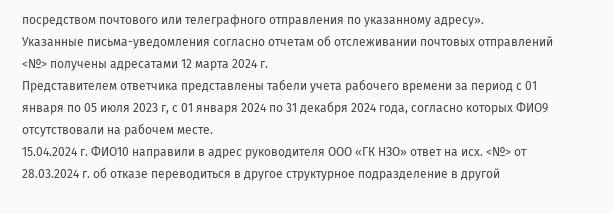посредством почтового или телеграфного отправления по указанному адресу».
Указанные письма-уведомления согласно отчетам об отслеживании почтовых отправлений <№> получены адресатами 12 марта 2024 г.
Представителем ответчика представлены табели учета рабочего времени за период с 01 января по 05 июля 2023 г, с 01 января 2024 по 31 декабря 2024 года, согласно которых ФИО9 отсутствовали на рабочем месте.
15.04.2024 г. ФИО10 направили в адрес руководителя ООО «ГК НЗО» ответ на исх. <№> от 28.03.2024 г. об отказе переводиться в другое структурное подразделение в другой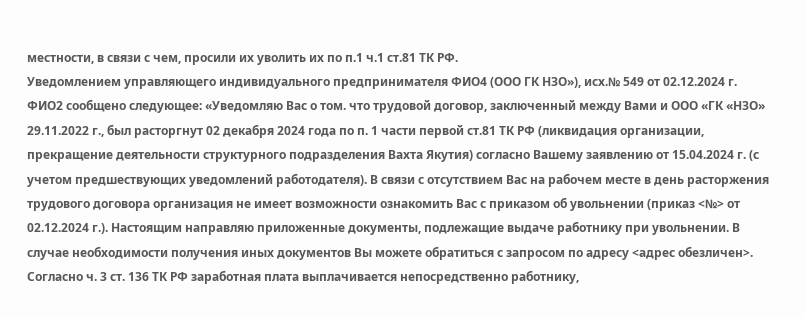местности, в связи с чем, просили их уволить их по п.1 ч.1 ст.81 ТК РФ.
Уведомлением управляющего индивидуального предпринимателя ФИО4 (ООО ГК НЗО»), исх.№ 549 от 02.12.2024 г. ФИО2 сообщено следующее: «Уведомляю Вас о том. что трудовой договор, заключенный между Вами и ООО «ГК «НЗО» 29.11.2022 г., был расторгнут 02 декабря 2024 года по п. 1 части первой ст.81 ТК РФ (ликвидация организации, прекращение деятельности структурного подразделения Вахта Якутия) согласно Вашему заявлению от 15.04.2024 г. (с учетом предшествующих уведомлений работодателя). В связи с отсутствием Вас на рабочем месте в день расторжения трудового договора организация не имеет возможности ознакомить Вас с приказом об увольнении (приказ <№> от 02.12.2024 г.). Настоящим направляю приложенные документы, подлежащие выдаче работнику при увольнении. В случае необходимости получения иных документов Вы можете обратиться с запросом по адресу <адрес обезличен>. Согласно ч. 3 ст. 136 ТК РФ заработная плата выплачивается непосредственно работнику,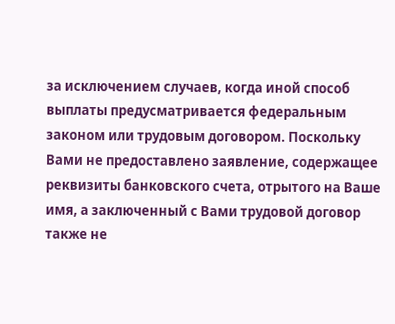за исключением случаев, когда иной способ выплаты предусматривается федеральным законом или трудовым договором. Поскольку Вами не предоставлено заявление, содержащее реквизиты банковского счета, отрытого на Ваше имя, а заключенный с Вами трудовой договор также не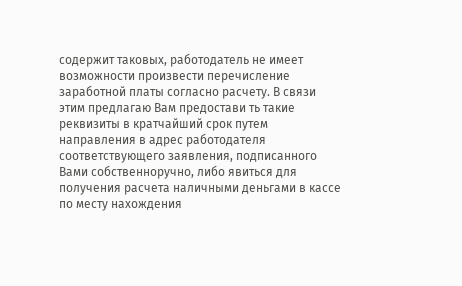содержит таковых, работодатель не имеет возможности произвести перечисление заработной платы согласно расчету. В связи этим предлагаю Вам предостави ть такие реквизиты в кратчайший срок путем направления в адрес работодателя соответствующего заявления, подписанного Вами собственноручно, либо явиться для получения расчета наличными деньгами в кассе по месту нахождения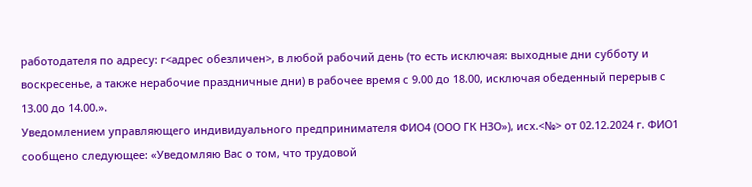работодателя по адресу: г<адрес обезличен>, в любой рабочий день (то есть исключая: выходные дни субботу и воскресенье, а также нерабочие праздничные дни) в рабочее время с 9.00 до 18.00, исключая обеденный перерыв с 13.00 до 14.00.».
Уведомлением управляющего индивидуального предпринимателя ФИО4 (ООО ГК НЗО»), исх.<№> от 02.12.2024 г. ФИО1 сообщено следующее: «Уведомляю Вас о том, что трудовой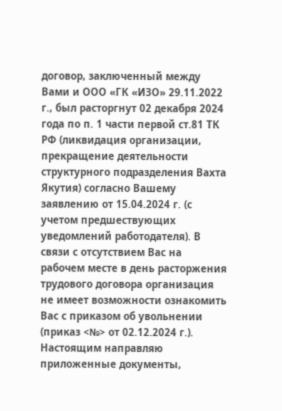договор, заключенный между Вами и ООО «ГК «ИЗО» 29.11.2022 г., был расторгнут 02 декабря 2024 года по п. 1 части первой ст.81 ТК РФ (ликвидация организации, прекращение деятельности структурного подразделения Вахта Якутия) согласно Вашему заявлению от 15.04.2024 г. (с учетом предшествующих уведомлений работодателя). В связи с отсутствием Вас на рабочем месте в день расторжения трудового договора организация не имеет возможности ознакомить Вас с приказом об увольнении (приказ <№> от 02.12.2024 г.). Настоящим направляю приложенные документы,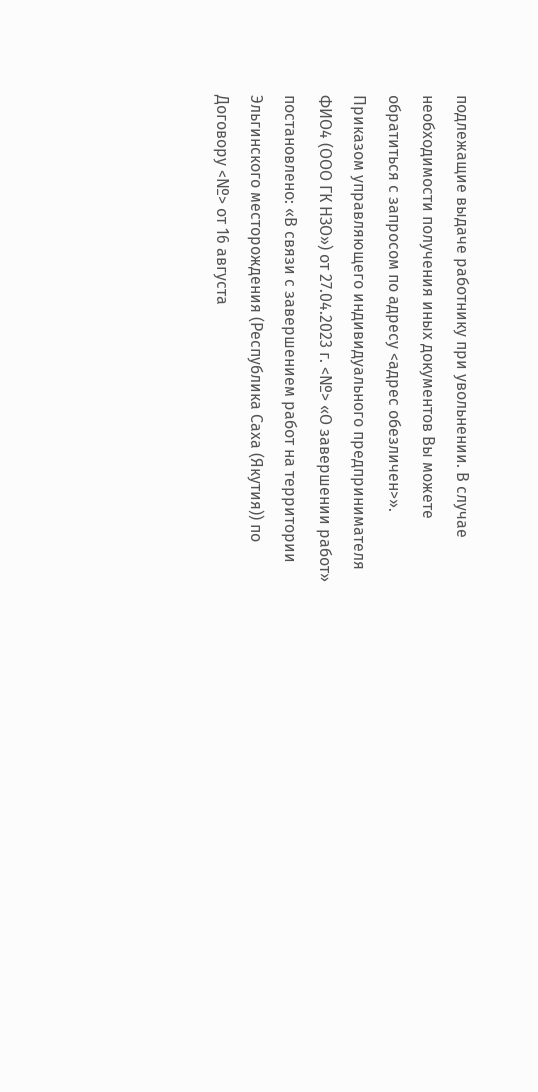подлежащие выдаче работнику при увольнении. В случае необходимости получения иных документов Вы можете обратиться с запросом по адресу <адрес обезличен>».
Приказом управляющего индивидуального предпринимателя ФИО4 (ООО ГК НЗО») от 27.04.2023 г. <№> «О завершении работ» постановлено: «В связи с завершением работ на территории Эльгинского месторождения (Республика Саха (Якутия)) по Договору <№> от 16 августа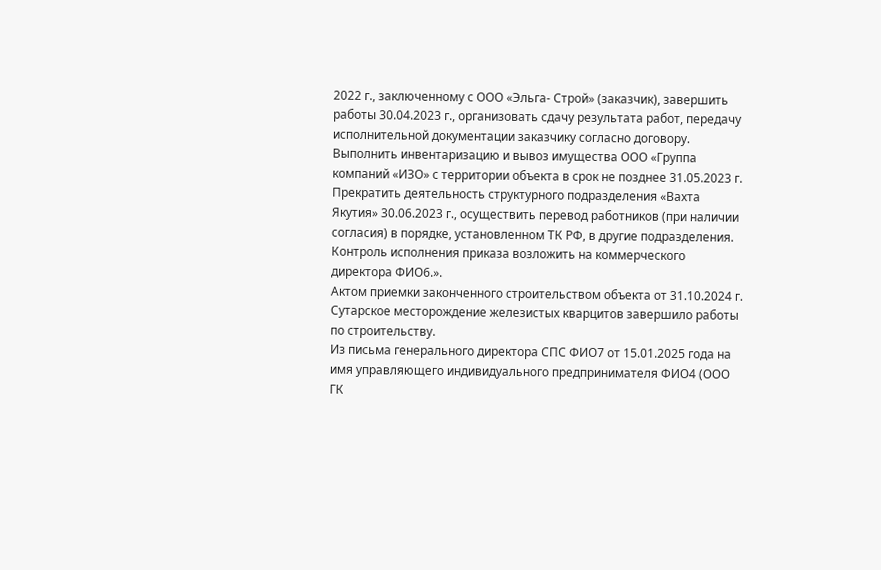2022 г., заключенному с ООО «Эльга- Строй» (заказчик), завершить работы 30.04.2023 г., организовать сдачу результата работ, передачу исполнительной документации заказчику согласно договору. Выполнить инвентаризацию и вывоз имущества ООО «Группа компаний «ИЗО» с территории объекта в срок не позднее 31.05.2023 г. Прекратить деятельность структурного подразделения «Вахта Якутия» 30.06.2023 г., осуществить перевод работников (при наличии согласия) в порядке, установленном ТК РФ, в другие подразделения. Контроль исполнения приказа возложить на коммерческого директора ФИО6.».
Актом приемки законченного строительством объекта от 31.10.2024 г. Сутарское месторождение железистых кварцитов завершило работы по строительству.
Из письма генерального директора СПС ФИО7 от 15.01.2025 года на имя управляющего индивидуального предпринимателя ФИО4 (ООО ГК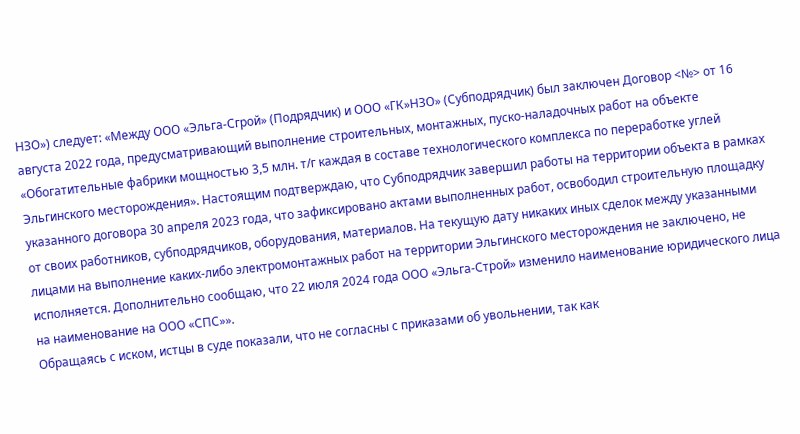НЗО») следует: «Между ООО «Эльга-Сгрой» (Подрядчик) и ООО «ГК»НЗО» (Субподрядчик) был заключен Договор <№> от 16 августа 2022 года, предусматривающий выполнение строительных, монтажных, пуско-наладочных работ на объекте «Обогатительные фабрики мощностью 3,5 млн. т/г каждая в составе технологического комплекса по переработке углей Эльгинского месторождения». Настоящим подтверждаю, что Субподрядчик завершил работы на территории объекта в рамках указанного договора 30 апреля 2023 года, что зафиксировано актами выполненных работ, освободил строительную площадку от своих работников, субподрядчиков, оборудования, материалов. На текущую дату никаких иных сделок между указанными лицами на выполнение каких-либо электромонтажных работ на территории Эльгинского месторождения не заключено, не исполняется. Дополнительно сообщаю, что 22 июля 2024 года ООО «Эльга-Строй» изменило наименование юридического лица на наименование на ООО «СПС»».
Обращаясь с иском, истцы в суде показали, что не согласны с приказами об увольнении, так как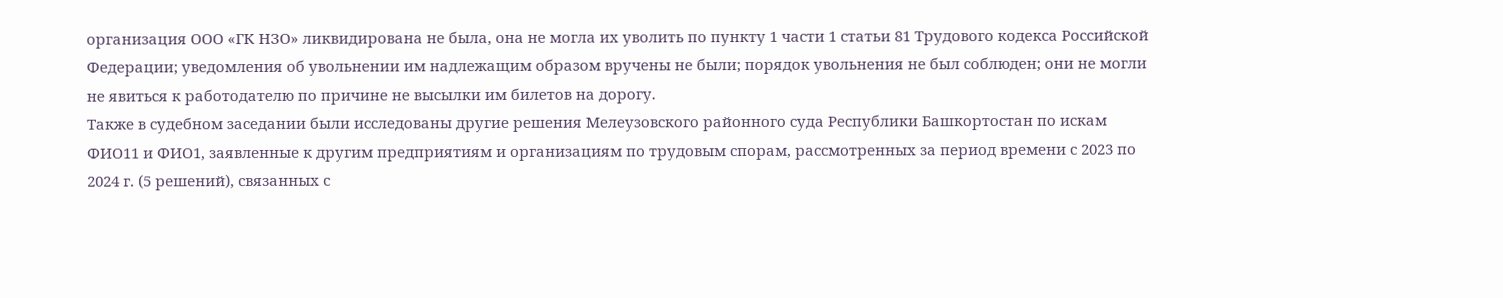организация ООО «ГК НЗО» ликвидирована не была, она не могла их уволить по пункту 1 части 1 статьи 81 Трудового кодекса Российской Федерации; уведомления об увольнении им надлежащим образом вручены не были; порядок увольнения не был соблюден; они не могли не явиться к работодателю по причине не высылки им билетов на дорогу.
Также в судебном заседании были исследованы другие решения Мелеузовского районного суда Республики Башкортостан по искам ФИО11 и ФИО1, заявленные к другим предприятиям и организациям по трудовым спорам, рассмотренных за период времени с 2023 по 2024 г. (5 решений), связанных с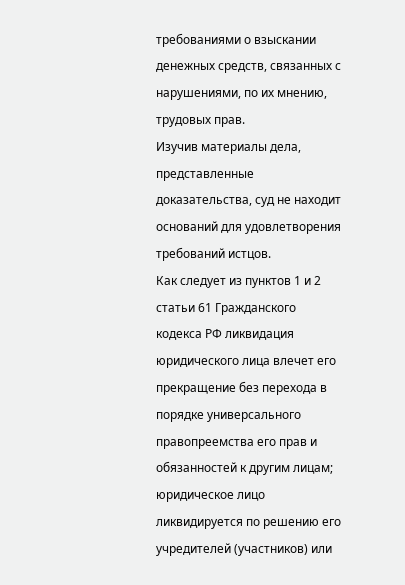требованиями о взыскании денежных средств, связанных с нарушениями, по их мнению, трудовых прав.
Изучив материалы дела, представленные доказательства, суд не находит оснований для удовлетворения требований истцов.
Как следует из пунктов 1 и 2 статьи 61 Гражданского кодекса РФ ликвидация юридического лица влечет его прекращение без перехода в порядке универсального правопреемства его прав и обязанностей к другим лицам; юридическое лицо ликвидируется по решению его учредителей (участников) или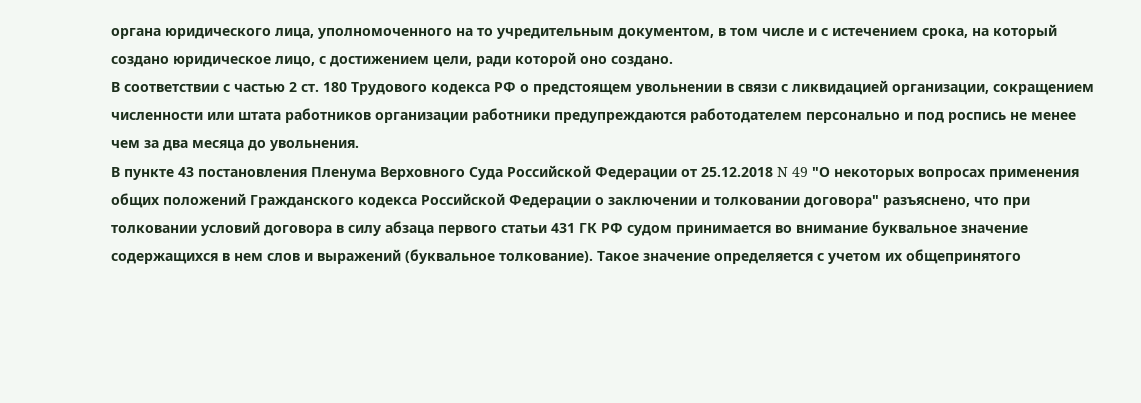органа юридического лица, уполномоченного на то учредительным документом, в том числе и с истечением срока, на который создано юридическое лицо, с достижением цели, ради которой оно создано.
В соответствии с частью 2 ст. 180 Трудового кодекса РФ о предстоящем увольнении в связи с ликвидацией организации, сокращением численности или штата работников организации работники предупреждаются работодателем персонально и под роспись не менее чем за два месяца до увольнения.
В пункте 43 постановления Пленума Верховного Суда Российской Федерации от 25.12.2018 N 49 "О некоторых вопросах применения общих положений Гражданского кодекса Российской Федерации о заключении и толковании договора" разъяснено, что при толковании условий договора в силу абзаца первого статьи 431 ГК РФ судом принимается во внимание буквальное значение содержащихся в нем слов и выражений (буквальное толкование). Такое значение определяется с учетом их общепринятого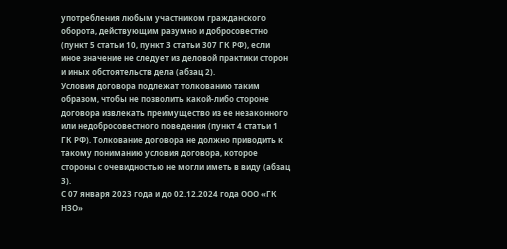употребления любым участником гражданского оборота, действующим разумно и добросовестно (пункт 5 статьи 10, пункт 3 статьи 307 ГК РФ), если иное значение не следует из деловой практики сторон и иных обстоятельств дела (абзац 2).
Условия договора подлежат толкованию таким образом, чтобы не позволить какой-либо стороне договора извлекать преимущество из ее незаконного или недобросовестного поведения (пункт 4 статьи 1 ГК РФ). Толкование договора не должно приводить к такому пониманию условия договора, которое стороны с очевидностью не могли иметь в виду (абзац 3).
С 07 января 2023 года и до 02.12.2024 года ООО «ГК НЗО»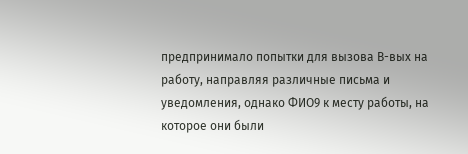предпринимало попытки для вызова В-вых на работу, направляя различные письма и уведомления, однако ФИО9 к месту работы, на которое они были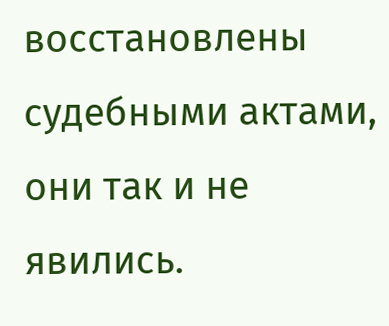восстановлены судебными актами, они так и не явились.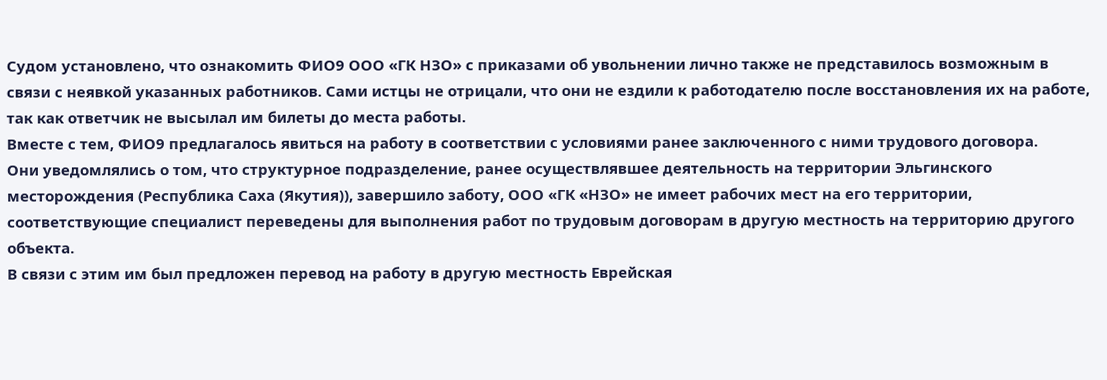Судом установлено, что ознакомить ФИО9 ООО «ГК НЗО» с приказами об увольнении лично также не представилось возможным в связи с неявкой указанных работников. Сами истцы не отрицали, что они не ездили к работодателю после восстановления их на работе, так как ответчик не высылал им билеты до места работы.
Вместе с тем, ФИО9 предлагалось явиться на работу в соответствии с условиями ранее заключенного с ними трудового договора.
Они уведомлялись о том, что структурное подразделение, ранее осуществлявшее деятельность на территории Эльгинского месторождения (Республика Саха (Якутия)), завершило заботу, ООО «ГК «НЗО» не имеет рабочих мест на его территории, соответствующие специалист переведены для выполнения работ по трудовым договорам в другую местность на территорию другого объекта.
В связи с этим им был предложен перевод на работу в другую местность Еврейская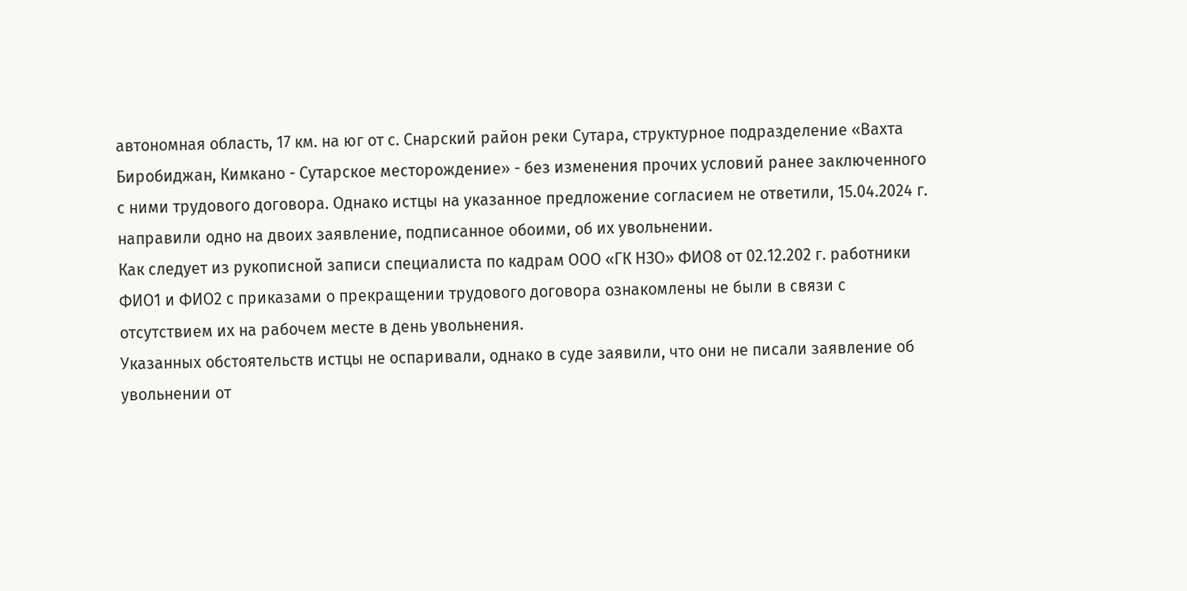автономная область, 17 км. на юг от с. Снарский район реки Сутара, структурное подразделение «Вахта Биробиджан, Кимкано - Сутарское месторождение» - без изменения прочих условий ранее заключенного с ними трудового договора. Однако истцы на указанное предложение согласием не ответили, 15.04.2024 г. направили одно на двоих заявление, подписанное обоими, об их увольнении.
Как следует из рукописной записи специалиста по кадрам ООО «ГК НЗО» ФИО8 от 02.12.202 г. работники ФИО1 и ФИО2 с приказами о прекращении трудового договора ознакомлены не были в связи с отсутствием их на рабочем месте в день увольнения.
Указанных обстоятельств истцы не оспаривали, однако в суде заявили, что они не писали заявление об увольнении от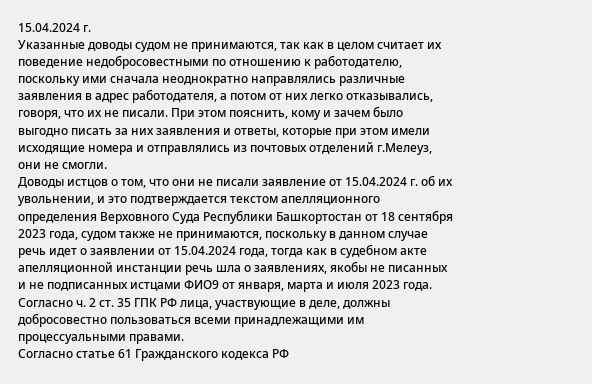15.04.2024 г.
Указанные доводы судом не принимаются, так как в целом считает их поведение недобросовестными по отношению к работодателю, поскольку ими сначала неоднократно направлялись различные заявления в адрес работодателя, а потом от них легко отказывались, говоря, что их не писали. При этом пояснить, кому и зачем было выгодно писать за них заявления и ответы, которые при этом имели исходящие номера и отправлялись из почтовых отделений г.Мелеуз, они не смогли.
Доводы истцов о том, что они не писали заявление от 15.04.2024 г. об их увольнении, и это подтверждается текстом апелляционного определения Верховного Суда Республики Башкортостан от 18 сентября 2023 года, судом также не принимаются, поскольку в данном случае речь идет о заявлении от 15.04.2024 года, тогда как в судебном акте апелляционной инстанции речь шла о заявлениях, якобы не писанных и не подписанных истцами ФИО9 от января, марта и июля 2023 года.
Согласно ч. 2 ст. 35 ГПК РФ лица, участвующие в деле, должны добросовестно пользоваться всеми принадлежащими им процессуальными правами.
Согласно статье 61 Гражданского кодекса РФ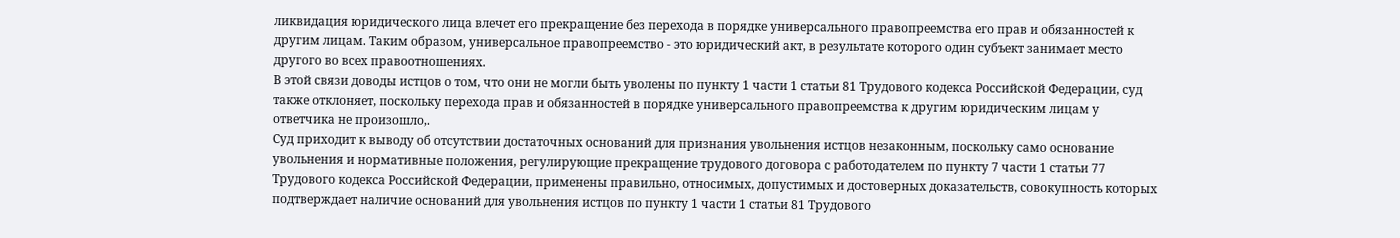ликвидация юридического лица влечет его прекращение без перехода в порядке универсального правопреемства его прав и обязанностей к другим лицам. Таким образом, универсальное правопреемство - это юридический акт, в результате которого один субъект занимает место другого во всех правоотношениях.
В этой связи доводы истцов о том, что они не могли быть уволены по пункту 1 части 1 статьи 81 Трудового кодекса Российской Федерации, суд также отклоняет, поскольку перехода прав и обязанностей в порядке универсального правопреемства к другим юридическим лицам у ответчика не произошло,.
Суд приходит к выводу об отсутствии достаточных оснований для признания увольнения истцов незаконным, поскольку само основание увольнения и нормативные положения, регулирующие прекращение трудового договора с работодателем по пункту 7 части 1 статьи 77 Трудового кодекса Российской Федерации, применены правильно, относимых, допустимых и достоверных доказательств, совокупность которых подтверждает наличие оснований для увольнения истцов по пункту 1 части 1 статьи 81 Трудового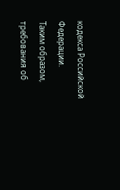кодекса Российской Федерации.
Таким образом, требования об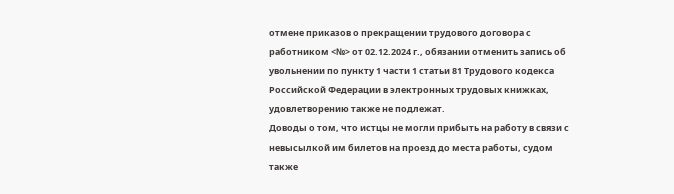отмене приказов о прекращении трудового договора с работником <№> от 02.12.2024 г., обязании отменить запись об увольнении по пункту 1 части 1 статьи 81 Трудового кодекса Российской Федерации в электронных трудовых книжках, удовлетворению также не подлежат.
Доводы о том, что истцы не могли прибыть на работу в связи с невысылкой им билетов на проезд до места работы, судом также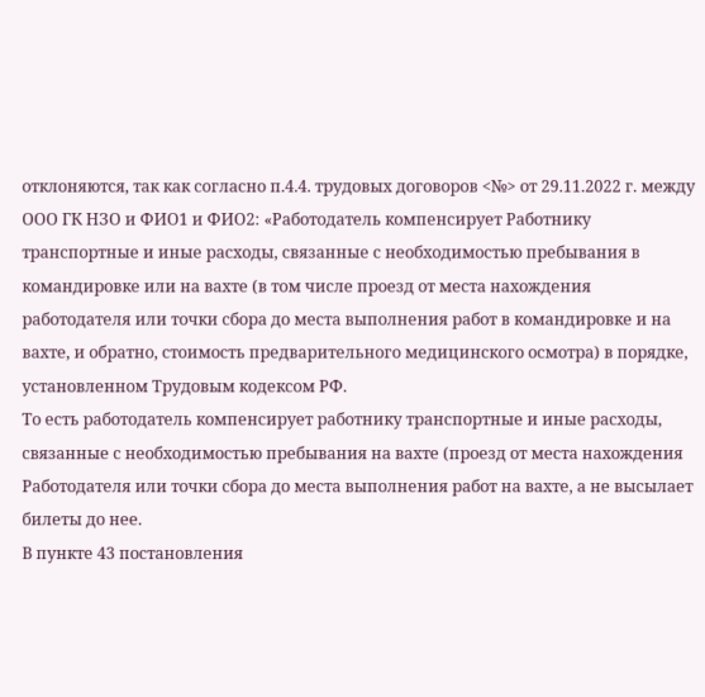отклоняются, так как согласно п.4.4. трудовых договоров <№> от 29.11.2022 г. между ООО ГК НЗО и ФИО1 и ФИО2: «Работодатель компенсирует Работнику транспортные и иные расходы, связанные с необходимостью пребывания в командировке или на вахте (в том числе проезд от места нахождения работодателя или точки сбора до места выполнения работ в командировке и на вахте, и обратно, стоимость предварительного медицинского осмотра) в порядке, установленном Трудовым кодексом РФ.
То есть работодатель компенсирует работнику транспортные и иные расходы, связанные с необходимостью пребывания на вахте (проезд от места нахождения Работодателя или точки сбора до места выполнения работ на вахте, а не высылает билеты до нее.
В пункте 43 постановления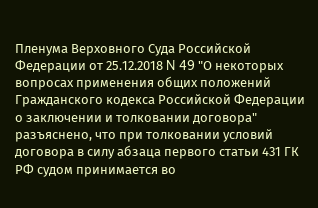Пленума Верховного Суда Российской Федерации от 25.12.2018 N 49 "О некоторых вопросах применения общих положений Гражданского кодекса Российской Федерации о заключении и толковании договора" разъяснено, что при толковании условий договора в силу абзаца первого статьи 431 ГК РФ судом принимается во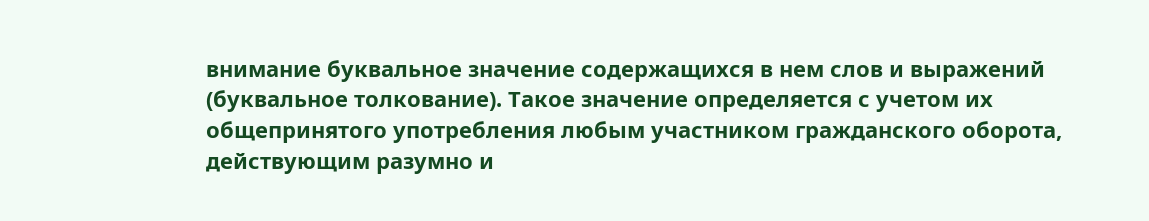внимание буквальное значение содержащихся в нем слов и выражений (буквальное толкование). Такое значение определяется с учетом их общепринятого употребления любым участником гражданского оборота, действующим разумно и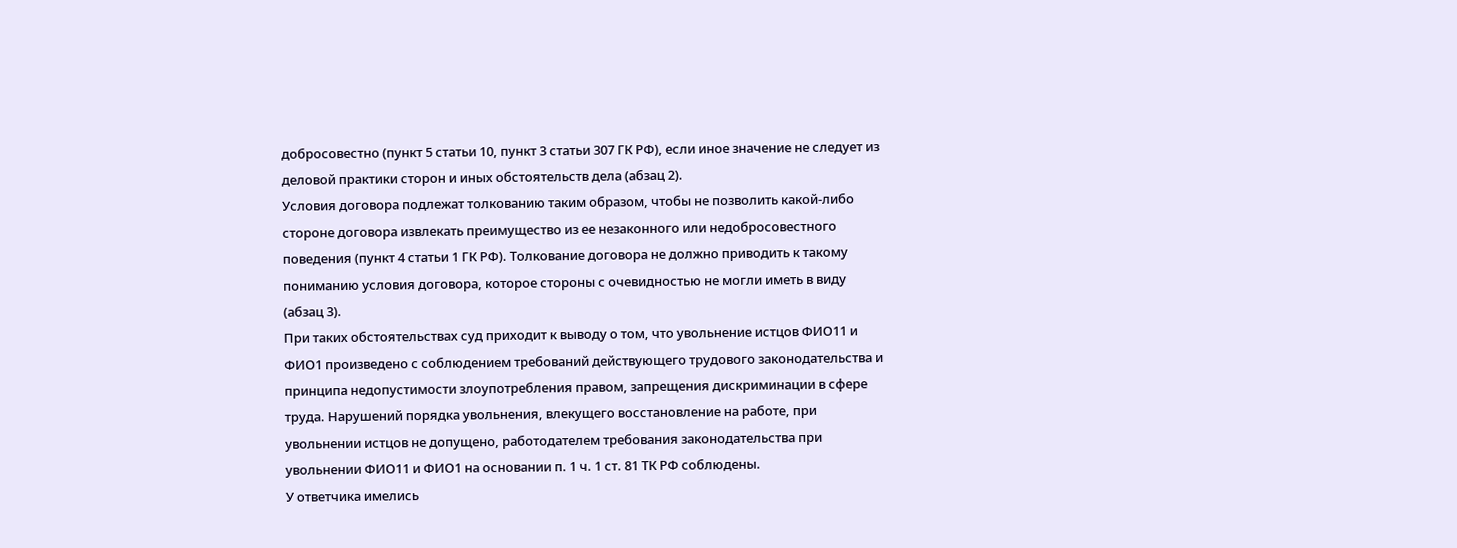добросовестно (пункт 5 статьи 10, пункт 3 статьи 307 ГК РФ), если иное значение не следует из деловой практики сторон и иных обстоятельств дела (абзац 2).
Условия договора подлежат толкованию таким образом, чтобы не позволить какой-либо стороне договора извлекать преимущество из ее незаконного или недобросовестного поведения (пункт 4 статьи 1 ГК РФ). Толкование договора не должно приводить к такому пониманию условия договора, которое стороны с очевидностью не могли иметь в виду (абзац 3).
При таких обстоятельствах суд приходит к выводу о том, что увольнение истцов ФИО11 и ФИО1 произведено с соблюдением требований действующего трудового законодательства и принципа недопустимости злоупотребления правом, запрещения дискриминации в сфере труда. Нарушений порядка увольнения, влекущего восстановление на работе, при увольнении истцов не допущено, работодателем требования законодательства при увольнении ФИО11 и ФИО1 на основании п. 1 ч. 1 ст. 81 ТК РФ соблюдены.
У ответчика имелись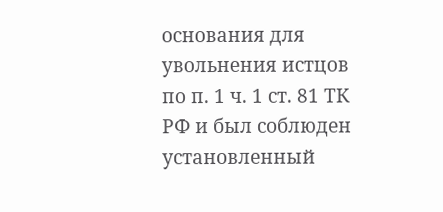основания для увольнения истцов по п. 1 ч. 1 ст. 81 ТК РФ и был соблюден установленный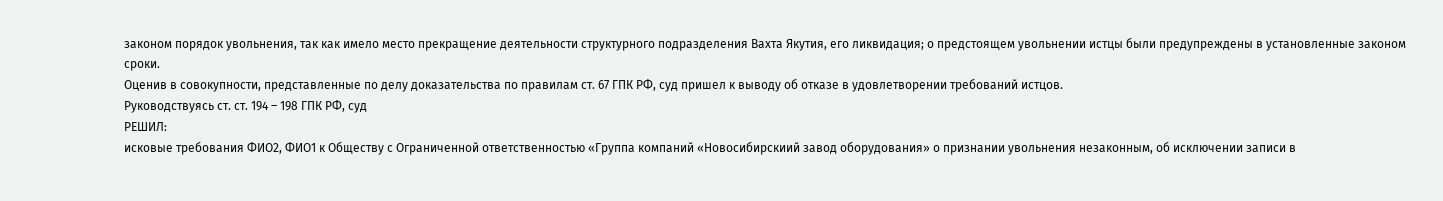законом порядок увольнения, так как имело место прекращение деятельности структурного подразделения Вахта Якутия, его ликвидация; о предстоящем увольнении истцы были предупреждены в установленные законом сроки.
Оценив в совокупности, представленные по делу доказательства по правилам ст. 67 ГПК РФ, суд пришел к выводу об отказе в удовлетворении требований истцов.
Руководствуясь ст. ст. 194 – 198 ГПК РФ, суд
РЕШИЛ:
исковые требования ФИО2, ФИО1 к Обществу с Ограниченной ответственностью «Группа компаний «Новосибирскиий завод оборудования» о признании увольнения незаконным, об исключении записи в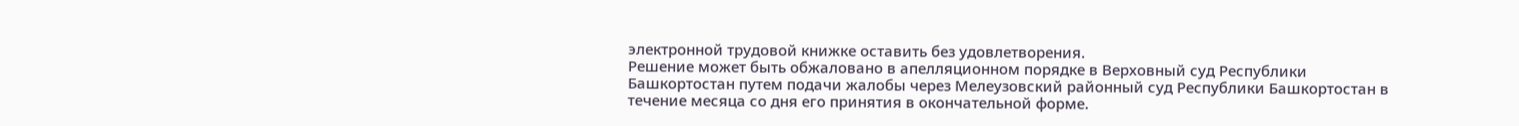электронной трудовой книжке оставить без удовлетворения.
Решение может быть обжаловано в апелляционном порядке в Верховный суд Республики Башкортостан путем подачи жалобы через Мелеузовский районный суд Республики Башкортостан в течение месяца со дня его принятия в окончательной форме.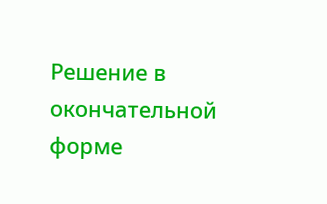Решение в окончательной форме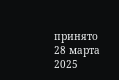принято 28 марта 2025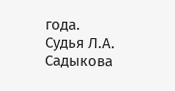года.
Судья Л.А. Садыкова